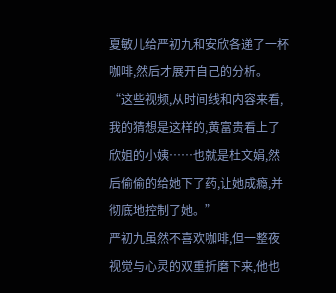夏敏儿给严初九和安欣各递了一杯咖啡,然后才展开自己的分析。
“这些视频,从时间线和内容来看,我的猜想是这样的,黄富贵看上了欣姐的小姨……也就是杜文娟,然后偷偷的给她下了药,让她成瘾,并彻底地控制了她。”
严初九虽然不喜欢咖啡,但一整夜视觉与心灵的双重折磨下来,他也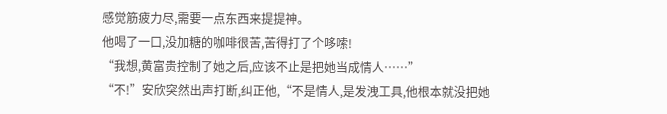感觉筋疲力尽,需要一点东西来提提神。
他喝了一口,没加糖的咖啡很苦,苦得打了个哆嗦!
“我想,黄富贵控制了她之后,应该不止是把她当成情人……”
“不!”安欣突然出声打断,纠正他,“不是情人,是发洩工具,他根本就没把她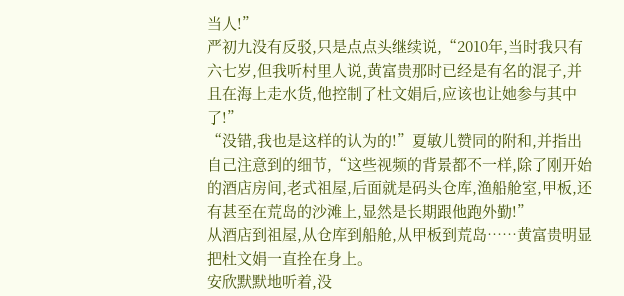当人!”
严初九没有反驳,只是点点头继续说,“2010年,当时我只有六七岁,但我听村里人说,黄富贵那时已经是有名的混子,并且在海上走水货,他控制了杜文娟后,应该也让她参与其中了!”
“没错,我也是这样的认为的!”夏敏儿赞同的附和,并指出自己注意到的细节,“这些视频的背景都不一样,除了刚开始的酒店房间,老式祖屋,后面就是码头仓库,渔船舱室,甲板,还有甚至在荒岛的沙滩上,显然是长期跟他跑外勤!”
从酒店到祖屋,从仓库到船舱,从甲板到荒岛……黄富贵明显把杜文娟一直拴在身上。
安欣默默地听着,没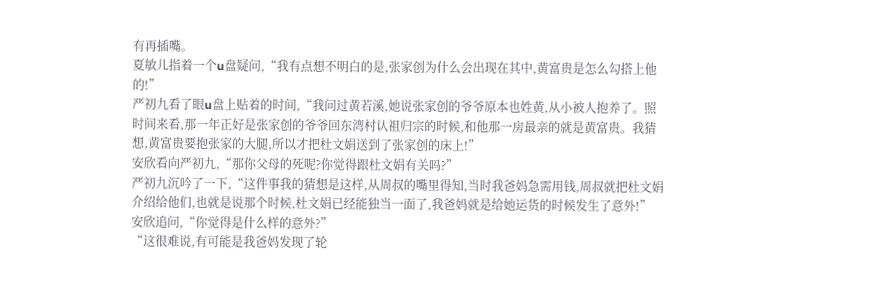有再插嘴。
夏敏儿指着一个u盘疑问,“我有点想不明白的是,张家创为什么会出现在其中,黄富贵是怎么勾搭上他的!”
严初九看了眼u盘上贴着的时间,“我问过黄若溪,她说张家创的爷爷原本也姓黄,从小被人抱养了。照时间来看,那一年正好是张家创的爷爷回东湾村认祖归宗的时候,和他那一房最亲的就是黄富贵。我猜想,黄富贵要抱张家的大腿,所以才把杜文娟送到了张家创的床上!”
安欣看向严初九,“那你父母的死呢?你觉得跟杜文娟有关吗?”
严初九沉吟了一下,“这件事我的猜想是这样,从周叔的嘴里得知,当时我爸妈急需用钱,周叔就把杜文娟介绍给他们,也就是说那个时候,杜文娟已经能独当一面了,我爸妈就是给她运货的时候发生了意外!”
安欣追问,“你觉得是什么样的意外?”
“这很难说,有可能是我爸妈发现了轮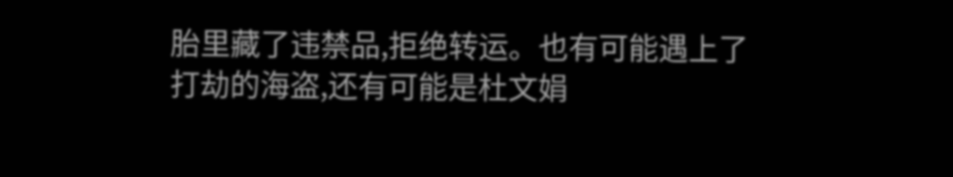胎里藏了违禁品,拒绝转运。也有可能遇上了打劫的海盗,还有可能是杜文娟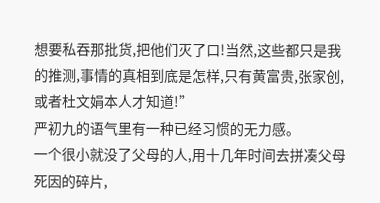想要私吞那批货,把他们灭了口!当然,这些都只是我的推测,事情的真相到底是怎样,只有黄富贵,张家创,或者杜文娟本人才知道!”
严初九的语气里有一种已经习惯的无力感。
一个很小就没了父母的人,用十几年时间去拼凑父母死因的碎片,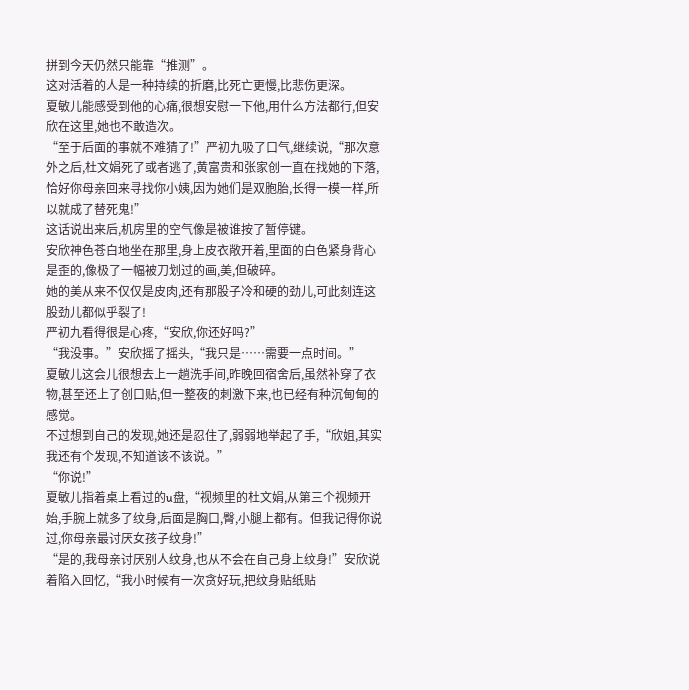拼到今天仍然只能靠“推测”。
这对活着的人是一种持续的折磨,比死亡更慢,比悲伤更深。
夏敏儿能感受到他的心痛,很想安慰一下他,用什么方法都行,但安欣在这里,她也不敢造次。
“至于后面的事就不难猜了!”严初九吸了口气,继续说,“那次意外之后,杜文娟死了或者逃了,黄富贵和张家创一直在找她的下落,恰好你母亲回来寻找你小姨,因为她们是双胞胎,长得一模一样,所以就成了替死鬼!”
这话说出来后,机房里的空气像是被谁按了暂停键。
安欣神色苍白地坐在那里,身上皮衣敞开着,里面的白色紧身背心是歪的,像极了一幅被刀划过的画,美,但破碎。
她的美从来不仅仅是皮肉,还有那股子冷和硬的劲儿,可此刻连这股劲儿都似乎裂了!
严初九看得很是心疼,“安欣,你还好吗?”
“我没事。”安欣摇了摇头,“我只是……需要一点时间。”
夏敏儿这会儿很想去上一趟洗手间,昨晚回宿舍后,虽然补穿了衣物,甚至还上了创口贴,但一整夜的刺激下来,也已经有种沉甸甸的感觉。
不过想到自己的发现,她还是忍住了,弱弱地举起了手,“欣姐,其实我还有个发现,不知道该不该说。”
“你说!”
夏敏儿指着桌上看过的u盘,“视频里的杜文娟,从第三个视频开始,手腕上就多了纹身,后面是胸口,臀,小腿上都有。但我记得你说过,你母亲最讨厌女孩子纹身!”
“是的,我母亲讨厌别人纹身,也从不会在自己身上纹身!”安欣说着陷入回忆,“我小时候有一次贪好玩,把纹身贴纸贴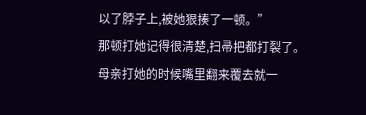以了脖子上,被她狠揍了一顿。”
那顿打她记得很清楚,扫帚把都打裂了。
母亲打她的时候嘴里翻来覆去就一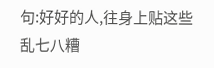句:好好的人,往身上贴这些乱七八糟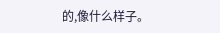的,像什么样子。